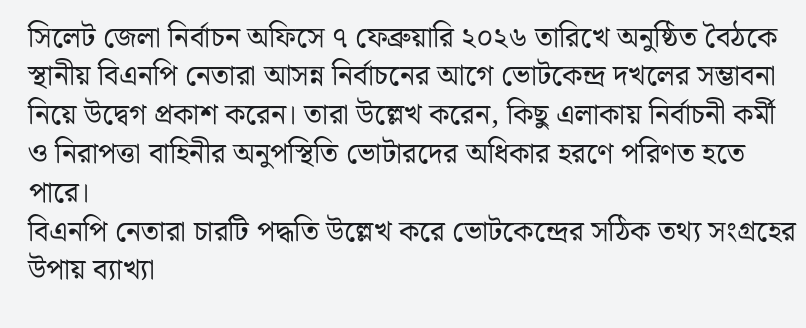সিলেট জেলা নির্বাচন অফিসে ৭ ফেব্রুয়ারি ২০২৬ তারিখে অনুষ্ঠিত বৈঠকে স্থানীয় বিএনপি নেতারা আসন্ন নির্বাচনের আগে ভোটকেন্দ্র দখলের সম্ভাবনা নিয়ে উদ্বেগ প্রকাশ করেন। তারা উল্লেখ করেন, কিছু এলাকায় নির্বাচনী কর্মী ও নিরাপত্তা বাহিনীর অনুপস্থিতি ভোটারদের অধিকার হরণে পরিণত হতে পারে।
বিএনপি নেতারা চারটি পদ্ধতি উল্লেখ করে ভোটকেন্দ্রের সঠিক তথ্য সংগ্রহের উপায় ব্যাখ্যা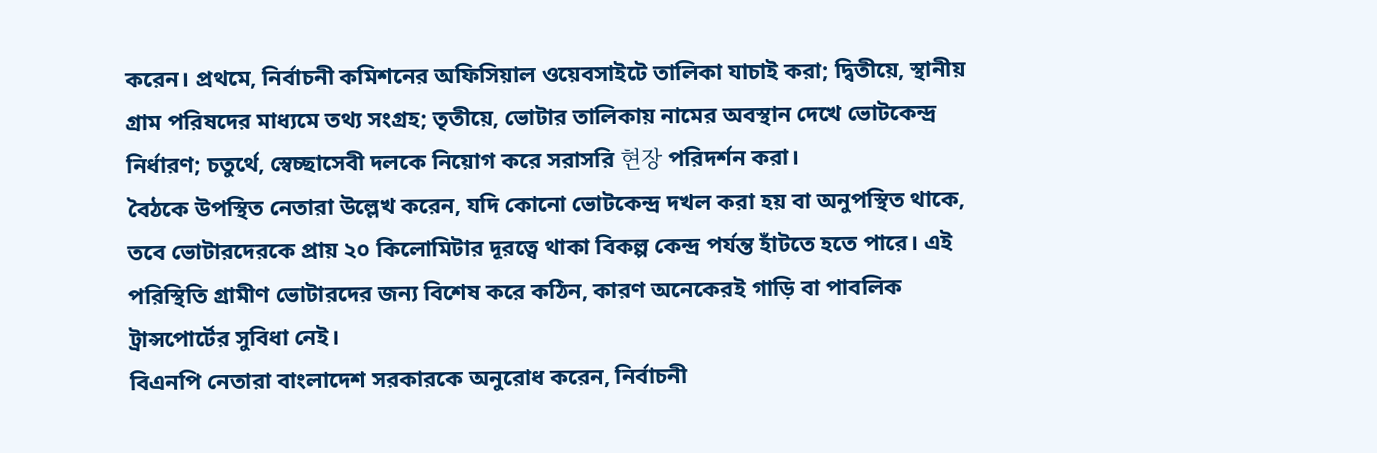করেন। প্রথমে, নির্বাচনী কমিশনের অফিসিয়াল ওয়েবসাইটে তালিকা যাচাই করা; দ্বিতীয়ে, স্থানীয় গ্রাম পরিষদের মাধ্যমে তথ্য সংগ্রহ; তৃতীয়ে, ভোটার তালিকায় নামের অবস্থান দেখে ভোটকেন্দ্র নির্ধারণ; চতুর্থে, স্বেচ্ছাসেবী দলকে নিয়োগ করে সরাসরি 현장 পরিদর্শন করা।
বৈঠকে উপস্থিত নেতারা উল্লেখ করেন, যদি কোনো ভোটকেন্দ্র দখল করা হয় বা অনুপস্থিত থাকে, তবে ভোটারদেরকে প্রায় ২০ কিলোমিটার দূরত্বে থাকা বিকল্প কেন্দ্র পর্যন্ত হাঁটতে হতে পারে। এই পরিস্থিতি গ্রামীণ ভোটারদের জন্য বিশেষ করে কঠিন, কারণ অনেকেরই গাড়ি বা পাবলিক ট্রান্সপোর্টের সুবিধা নেই।
বিএনপি নেতারা বাংলাদেশ সরকারকে অনুরোধ করেন, নির্বাচনী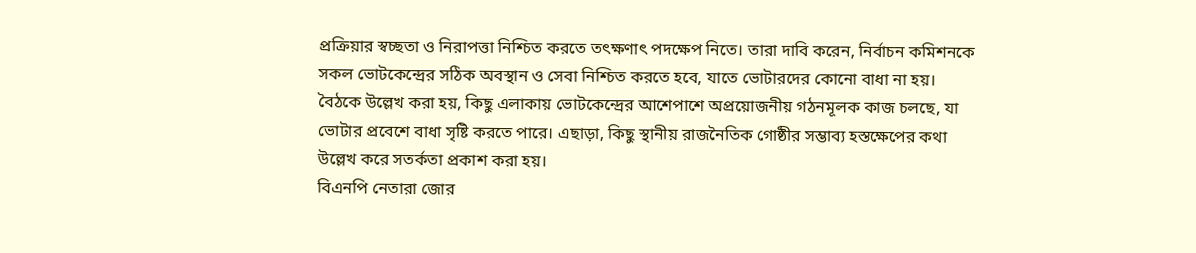প্রক্রিয়ার স্বচ্ছতা ও নিরাপত্তা নিশ্চিত করতে তৎক্ষণাৎ পদক্ষেপ নিতে। তারা দাবি করেন, নির্বাচন কমিশনকে সকল ভোটকেন্দ্রের সঠিক অবস্থান ও সেবা নিশ্চিত করতে হবে, যাতে ভোটারদের কোনো বাধা না হয়।
বৈঠকে উল্লেখ করা হয়, কিছু এলাকায় ভোটকেন্দ্রের আশেপাশে অপ্রয়োজনীয় গঠনমূলক কাজ চলছে, যা ভোটার প্রবেশে বাধা সৃষ্টি করতে পারে। এছাড়া, কিছু স্থানীয় রাজনৈতিক গোষ্ঠীর সম্ভাব্য হস্তক্ষেপের কথা উল্লেখ করে সতর্কতা প্রকাশ করা হয়।
বিএনপি নেতারা জোর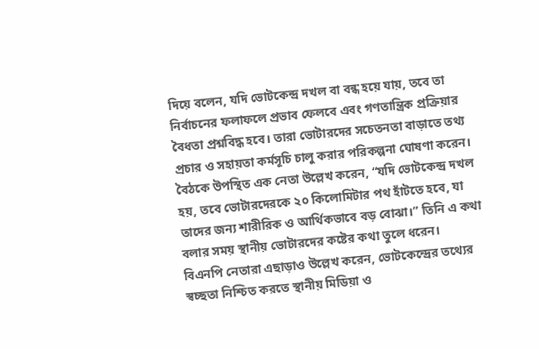দিয়ে বলেন, যদি ভোটকেন্দ্র দখল বা বন্ধ হয়ে যায়, তবে তা নির্বাচনের ফলাফলে প্রভাব ফেলবে এবং গণতান্ত্রিক প্রক্রিয়ার বৈধতা প্রশ্নবিদ্ধ হবে। তারা ভোটারদের সচেতনতা বাড়াতে তথ্য প্রচার ও সহায়তা কর্মসূচি চালু করার পরিকল্পনা ঘোষণা করেন।
বৈঠকে উপস্থিত এক নেতা উল্লেখ করেন, “যদি ভোটকেন্দ্র দখল হয়, তবে ভোটারদেরকে ২০ কিলোমিটার পথ হাঁটতে হবে, যা তাদের জন্য শারীরিক ও আর্থিকভাবে বড় বোঝা।” তিনি এ কথা বলার সময় স্থানীয় ভোটারদের কষ্টের কথা তুলে ধরেন।
বিএনপি নেতারা এছাড়াও উল্লেখ করেন, ভোটকেন্দ্রের তথ্যের স্বচ্ছতা নিশ্চিত করতে স্থানীয় মিডিয়া ও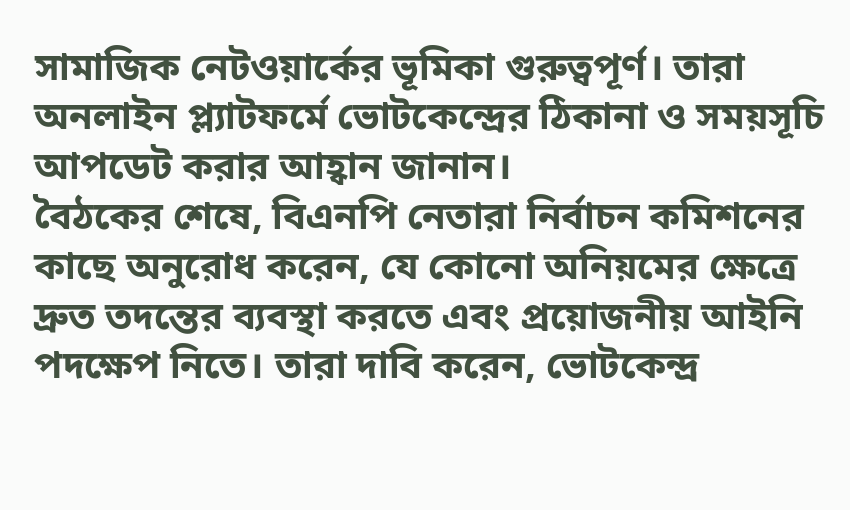সামাজিক নেটওয়ার্কের ভূমিকা গুরুত্বপূর্ণ। তারা অনলাইন প্ল্যাটফর্মে ভোটকেন্দ্রের ঠিকানা ও সময়সূচি আপডেট করার আহ্বান জানান।
বৈঠকের শেষে, বিএনপি নেতারা নির্বাচন কমিশনের কাছে অনুরোধ করেন, যে কোনো অনিয়মের ক্ষেত্রে দ্রুত তদন্তের ব্যবস্থা করতে এবং প্রয়োজনীয় আইনি পদক্ষেপ নিতে। তারা দাবি করেন, ভোটকেন্দ্র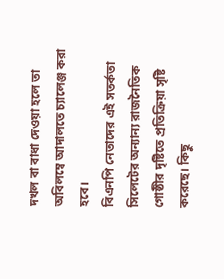দখল বা বাধা দেওয়া হলে তা অবিলম্বে আদালতে চ্যালেঞ্জ করা হবে।
বিএনপি নেতাদের এই সতর্কতা সিলেটের অন্যান্য রাজনৈতিক গোষ্ঠীর দৃষ্টিতে প্রতিক্রিয়া সৃষ্টি করেছে। কিছু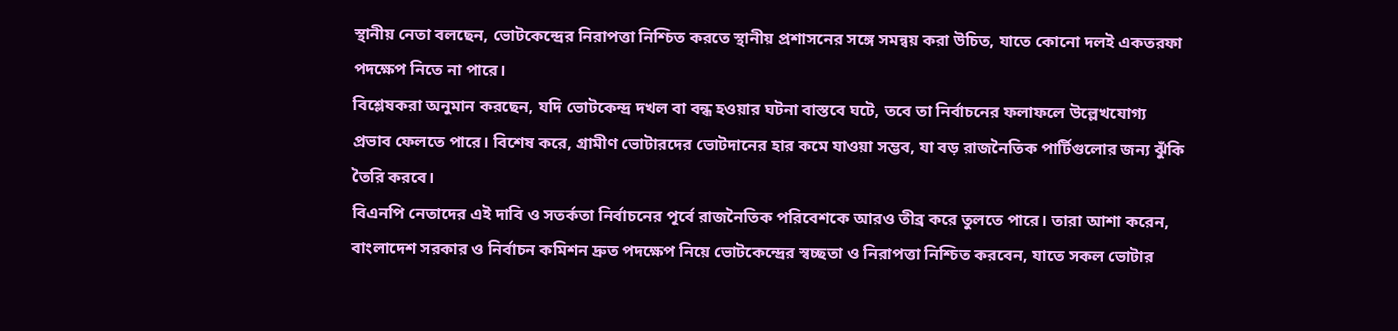স্থানীয় নেতা বলছেন, ভোটকেন্দ্রের নিরাপত্তা নিশ্চিত করতে স্থানীয় প্রশাসনের সঙ্গে সমন্বয় করা উচিত, যাতে কোনো দলই একতরফা পদক্ষেপ নিতে না পারে।
বিশ্লেষকরা অনুমান করছেন, যদি ভোটকেন্দ্র দখল বা বন্ধ হওয়ার ঘটনা বাস্তবে ঘটে, তবে তা নির্বাচনের ফলাফলে উল্লেখযোগ্য প্রভাব ফেলতে পারে। বিশেষ করে, গ্রামীণ ভোটারদের ভোটদানের হার কমে যাওয়া সম্ভব, যা বড় রাজনৈতিক পার্টিগুলোর জন্য ঝুঁকি তৈরি করবে।
বিএনপি নেতাদের এই দাবি ও সতর্কতা নির্বাচনের পূর্বে রাজনৈতিক পরিবেশকে আরও তীব্র করে তুলতে পারে। তারা আশা করেন, বাংলাদেশ সরকার ও নির্বাচন কমিশন দ্রুত পদক্ষেপ নিয়ে ভোটকেন্দ্রের স্বচ্ছতা ও নিরাপত্তা নিশ্চিত করবেন, যাতে সকল ভোটার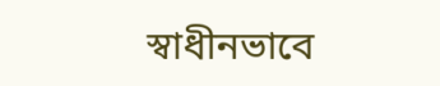স্বাধীনভাবে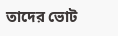তাদের ভোট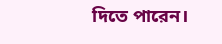দিতে পারেন।